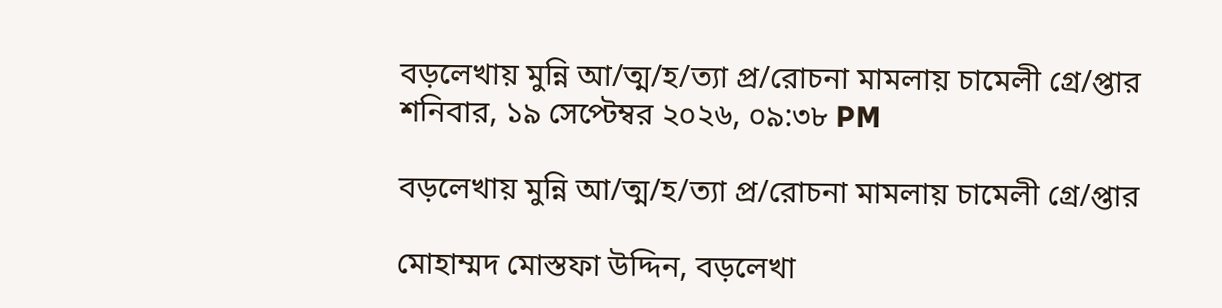বড়লেখায় মুন্নি আ/ত্ম/হ/ত্যা প্র/রোচনা মামলায় চামেলী গ্রে/প্তার
শনিবার, ১৯ সেপ্টেম্বর ২০২৬, ০৯:৩৮ PM

বড়লেখায় মুন্নি আ/ত্ম/হ/ত্যা প্র/রোচনা মামলায় চামেলী গ্রে/প্তার

মোহাম্মদ মোস্তফা উদ্দিন, বড়লেখা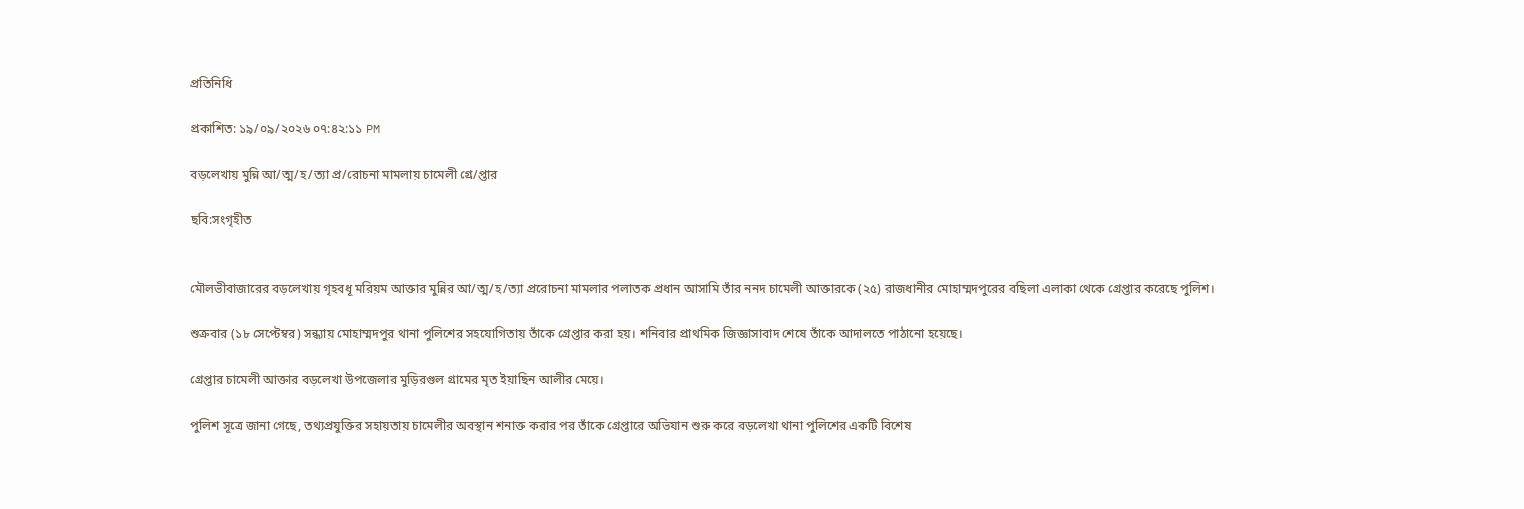প্রতিনিধি

প্রকাশিত: ১৯/০৯/২০২৬ ০৭:৪২:১১ PM

বড়লেখায় মুন্নি আ/ত্ম/হ/ত্যা প্র/রোচনা মামলায় চামেলী গ্রে/প্তার

ছবি:সংগৃহীত


মৌলভীবাজারের বড়লেখায় গৃহবধূ মরিয়ম আক্তার মুন্নির আ/ত্ম/হ/ত্যা প্ররোচনা মামলার পলাতক প্রধান আসামি তাঁর ননদ চামেলী আক্তারকে (২৫) রাজধানীর মোহাম্মদপুরের বছিলা এলাকা থেকে গ্রেপ্তার করেছে পুলিশ।

শুক্রবার (১৮ সেপ্টেম্বর) সন্ধ্যায় মোহাম্মদপুর থানা পুলিশের সহযোগিতায় তাঁকে গ্রেপ্তার করা হয়। শনিবার প্রাথমিক জিজ্ঞাসাবাদ শেষে তাঁকে আদালতে পাঠানো হয়েছে।

গ্রেপ্তার চামেলী আক্তার বড়লেখা উপজেলার মুড়িরগুল গ্রামের মৃত ইয়াছিন আলীর মেয়ে।

পুলিশ সূত্রে জানা গেছে, তথ্যপ্রযুক্তির সহায়তায় চামেলীর অবস্থান শনাক্ত করার পর তাঁকে গ্রেপ্তারে অভিযান শুরু করে বড়লেখা থানা পুলিশের একটি বিশেষ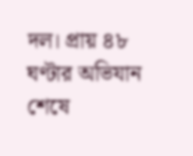দল। প্রায় ৪৮ ঘণ্টার অভিযান শেষে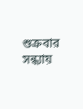শুক্রবার সন্ধ্যায়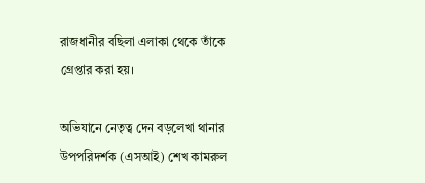রাজধানীর বছিলা এলাকা থেকে তাঁকে গ্রেপ্তার করা হয়।

অভিযানে নেতৃত্ব দেন বড়লেখা থানার উপপরিদর্শক (এসআই) শেখ কামরুল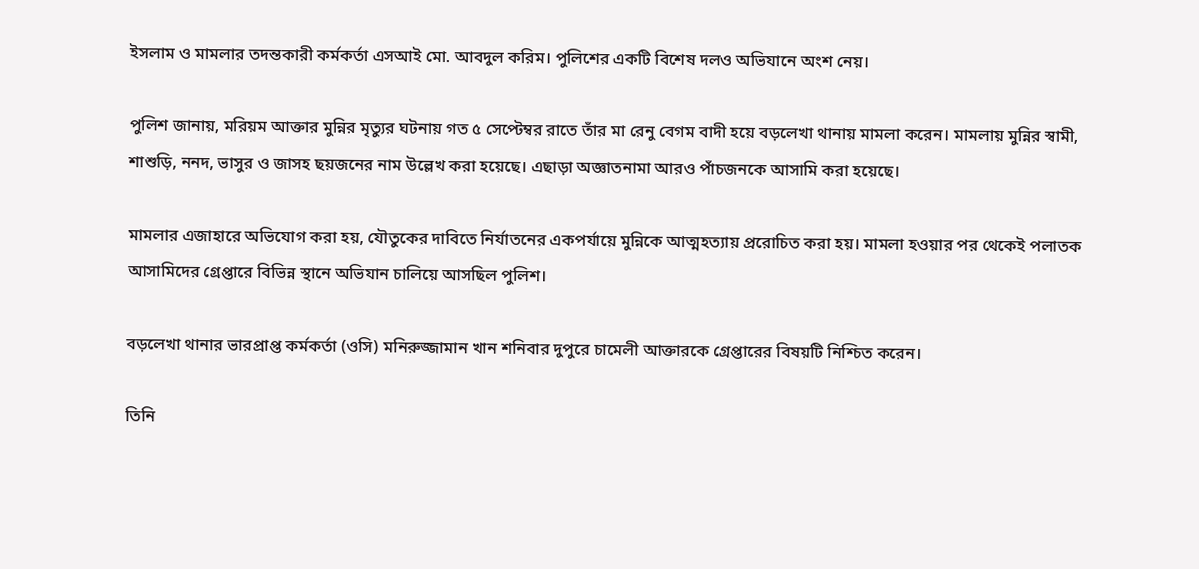ইসলাম ও মামলার তদন্তকারী কর্মকর্তা এসআই মো. আবদুল করিম। পুলিশের একটি বিশেষ দলও অভিযানে অংশ নেয়।

পুলিশ জানায়, মরিয়ম আক্তার মুন্নির মৃত্যুর ঘটনায় গত ৫ সেপ্টেম্বর রাতে তাঁর মা রেনু বেগম বাদী হয়ে বড়লেখা থানায় মামলা করেন। মামলায় মুন্নির স্বামী, শাশুড়ি, ননদ, ভাসুর ও জাসহ ছয়জনের নাম উল্লেখ করা হয়েছে। এছাড়া অজ্ঞাতনামা আরও পাঁচজনকে আসামি করা হয়েছে।

মামলার এজাহারে অভিযোগ করা হয়, যৌতুকের দাবিতে নির্যাতনের একপর্যায়ে মুন্নিকে আত্মহত্যায় প্ররোচিত করা হয়। মামলা হওয়ার পর থেকেই পলাতক আসামিদের গ্রেপ্তারে বিভিন্ন স্থানে অভিযান চালিয়ে আসছিল পুলিশ।

বড়লেখা থানার ভারপ্রাপ্ত কর্মকর্তা (ওসি) মনিরুজ্জামান খান শনিবার দুপুরে চামেলী আক্তারকে গ্রেপ্তারের বিষয়টি নিশ্চিত করেন।

তিনি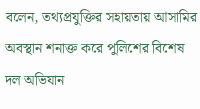বলেন, তথ্যপ্রযুক্তির সহায়তায় আসামির অবস্থান শনাক্ত করে পুলিশের বিশেষ দল অভিযান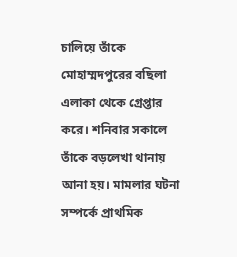চালিয়ে তাঁকে মোহাম্মদপুরের বছিলা এলাকা থেকে গ্রেপ্তার করে। শনিবার সকালে তাঁকে বড়লেখা থানায় আনা হয়। মামলার ঘটনা সম্পর্কে প্রাথমিক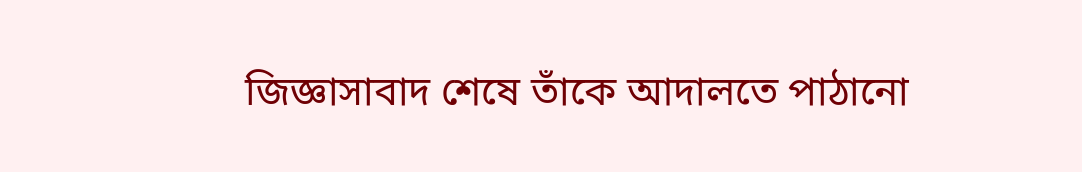জিজ্ঞাসাবাদ শেষে তাঁকে আদালতে পাঠানো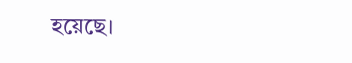হয়েছে।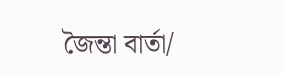জৈন্তা বার্তা/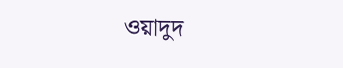ওয়াদুদ